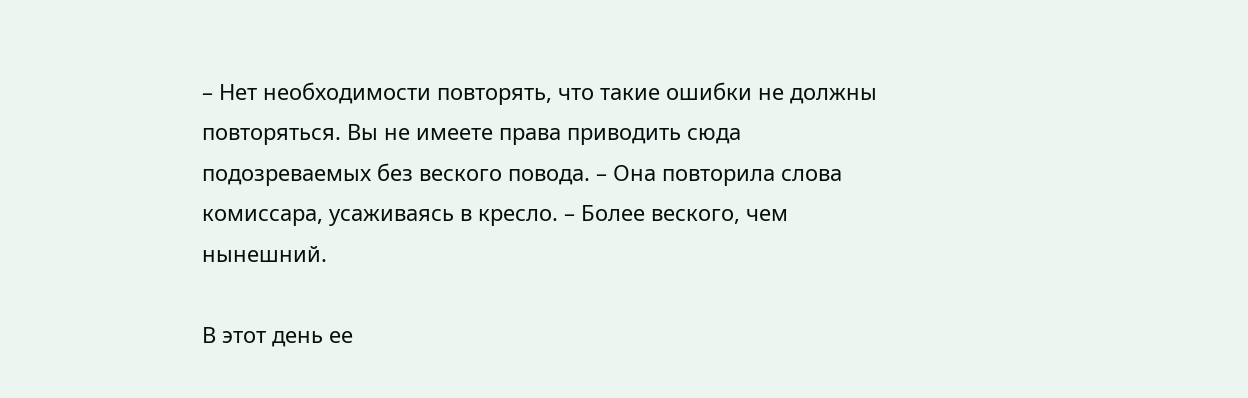– Нет необходимости повторять, что такие ошибки не должны повторяться. Вы не имеете права приводить сюда подозреваемых без веского повода. – Она повторила слова комиссара, усаживаясь в кресло. – Более веского, чем нынешний.

В этот день ее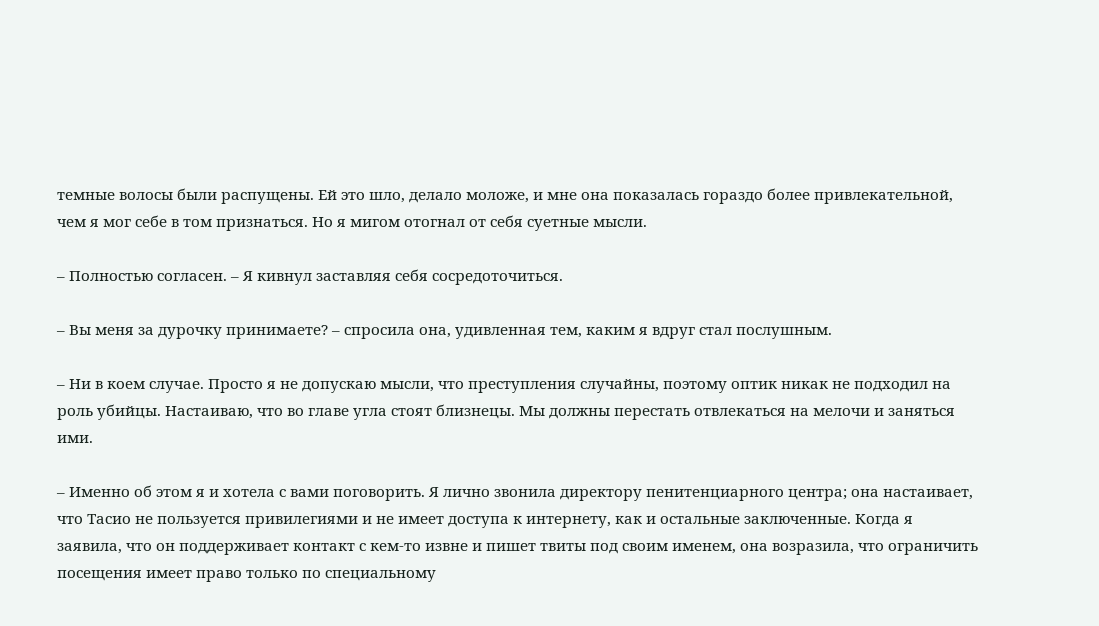темные волосы были распущены. Ей это шло, делало моложе, и мне она показалась гораздо более привлекательной, чем я мог себе в том признаться. Но я мигом отогнал от себя суетные мысли.

– Полностью согласен. – Я кивнул заставляя себя сосредоточиться.

– Вы меня за дурочку принимаете? – спросила она, удивленная тем, каким я вдруг стал послушным.

– Ни в коем случае. Просто я не допускаю мысли, что преступления случайны, поэтому оптик никак не подходил на роль убийцы. Настаиваю, что во главе угла стоят близнецы. Мы должны перестать отвлекаться на мелочи и заняться ими.

– Именно об этом я и хотела с вами поговорить. Я лично звонила директору пенитенциарного центра; она настаивает, что Тасио не пользуется привилегиями и не имеет доступа к интернету, как и остальные заключенные. Когда я заявила, что он поддерживает контакт с кем-то извне и пишет твиты под своим именем, она возразила, что ограничить посещения имеет право только по специальному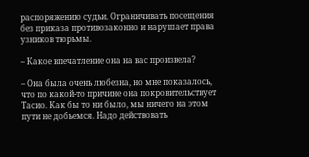распоряжению судьи. Ограничивать посещения без приказа противозаконно и нарушает права узников тюрьмы.

– Какое впечатление она на вас произвела?

– Она была очень любезна, но мне показалось, что по какой-то причине она покровительствует Тасио. Как бы то ни было, мы ничего на этом пути не добьемся. Надо действовать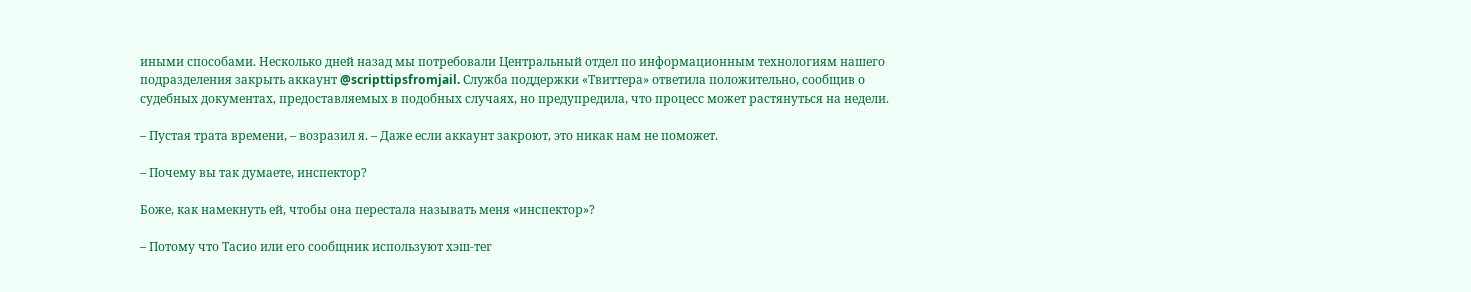иными способами. Несколько дней назад мы потребовали Центральный отдел по информационным технологиям нашего подразделения закрыть аккаунт @scripttipsfromjail. Служба поддержки «Твиттера» ответила положительно, сообщив о судебных документах, предоставляемых в подобных случаях, но предупредила, что процесс может растянуться на недели.

– Пустая трата времени, – возразил я. – Даже если аккаунт закроют, это никак нам не поможет.

– Почему вы так думаете, инспектор?

Боже, как намекнуть ей, чтобы она перестала называть меня «инспектор»?

– Потому что Тасио или его сообщник используют хэш-тег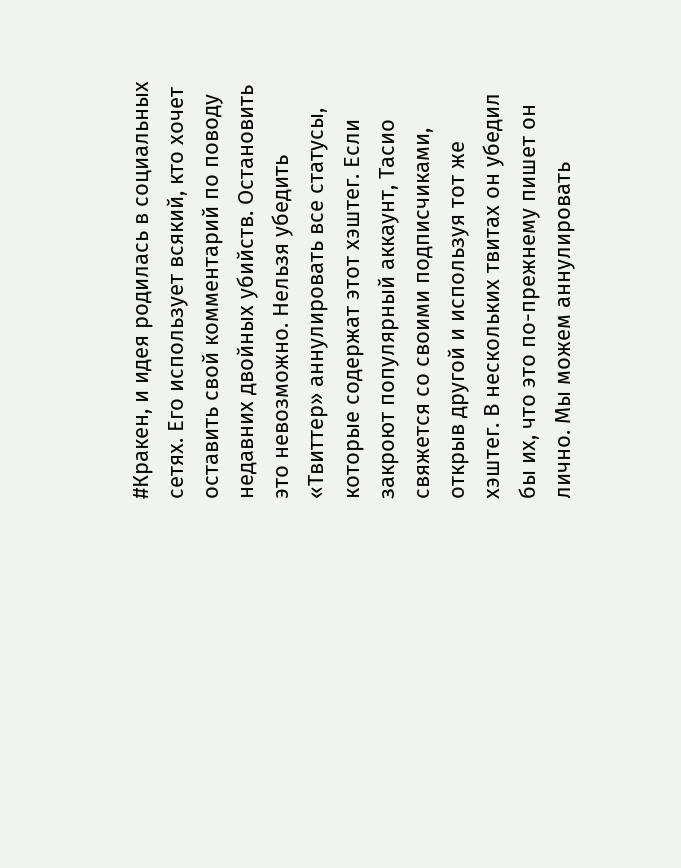#Кракен, и идея родилась в социальных сетях. Его использует всякий, кто хочет оставить свой комментарий по поводу недавних двойных убийств. Остановить это невозможно. Нельзя убедить «Твиттер» аннулировать все статусы, которые содержат этот хэштег. Если закроют популярный аккаунт, Тасио свяжется со своими подписчиками, открыв другой и используя тот же хэштег. В нескольких твитах он убедил бы их, что это по-прежнему пишет он лично. Мы можем аннулировать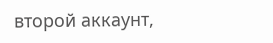второй аккаунт,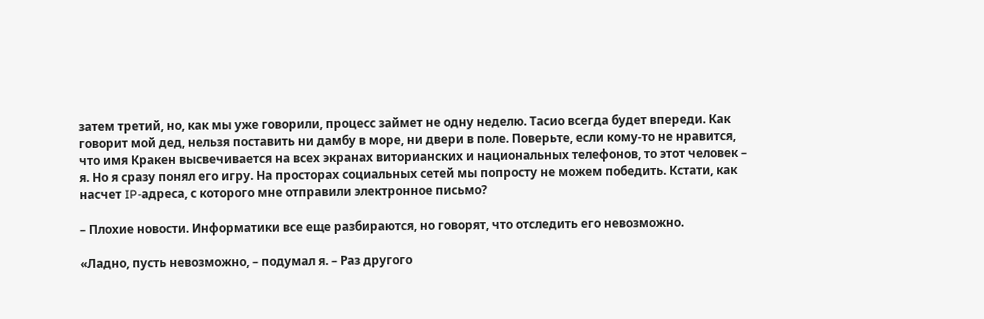затем третий, но, как мы уже говорили, процесс займет не одну неделю. Тасио всегда будет впереди. Как говорит мой дед, нельзя поставить ни дамбу в море, ни двери в поле. Поверьте, если кому-то не нравится, что имя Кракен высвечивается на всех экранах виторианских и национальных телефонов, то этот человек – я. Но я сразу понял его игру. На просторах социальных сетей мы попросту не можем победить. Кстати, как насчет IP-адреса, с которого мне отправили электронное письмо?

– Плохие новости. Информатики все еще разбираются, но говорят, что отследить его невозможно.

«Ладно, пусть невозможно, – подумал я. – Раз другого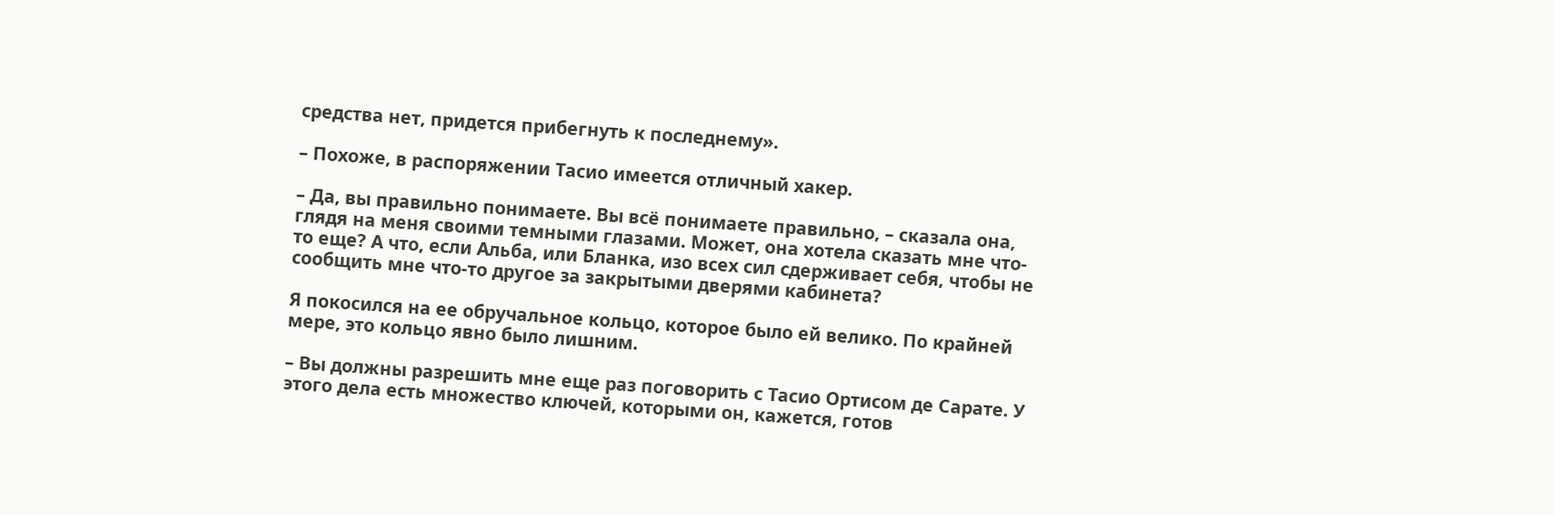средства нет, придется прибегнуть к последнему».

– Похоже, в распоряжении Тасио имеется отличный хакер.

– Да, вы правильно понимаете. Вы всё понимаете правильно, – сказала она, глядя на меня своими темными глазами. Может, она хотела сказать мне что-то еще? А что, если Альба, или Бланка, изо всех сил сдерживает себя, чтобы не сообщить мне что-то другое за закрытыми дверями кабинета?

Я покосился на ее обручальное кольцо, которое было ей велико. По крайней мере, это кольцо явно было лишним.

– Вы должны разрешить мне еще раз поговорить с Тасио Ортисом де Сарате. У этого дела есть множество ключей, которыми он, кажется, готов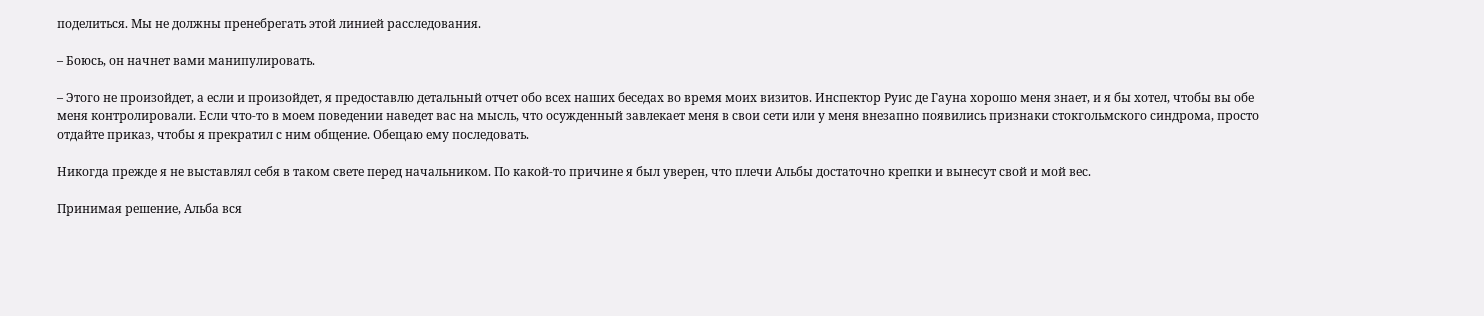поделиться. Мы не должны пренебрегать этой линией расследования.

– Боюсь, он начнет вами манипулировать.

– Этого не произойдет, а если и произойдет, я предоставлю детальный отчет обо всех наших беседах во время моих визитов. Инспектор Руис де Гауна хорошо меня знает, и я бы хотел, чтобы вы обе меня контролировали. Если что-то в моем поведении наведет вас на мысль, что осужденный завлекает меня в свои сети или у меня внезапно появились признаки стокгольмского синдрома, просто отдайте приказ, чтобы я прекратил с ним общение. Обещаю ему последовать.

Никогда прежде я не выставлял себя в таком свете перед начальником. По какой-то причине я был уверен, что плечи Альбы достаточно крепки и вынесут свой и мой вес.

Принимая решение, Альба вся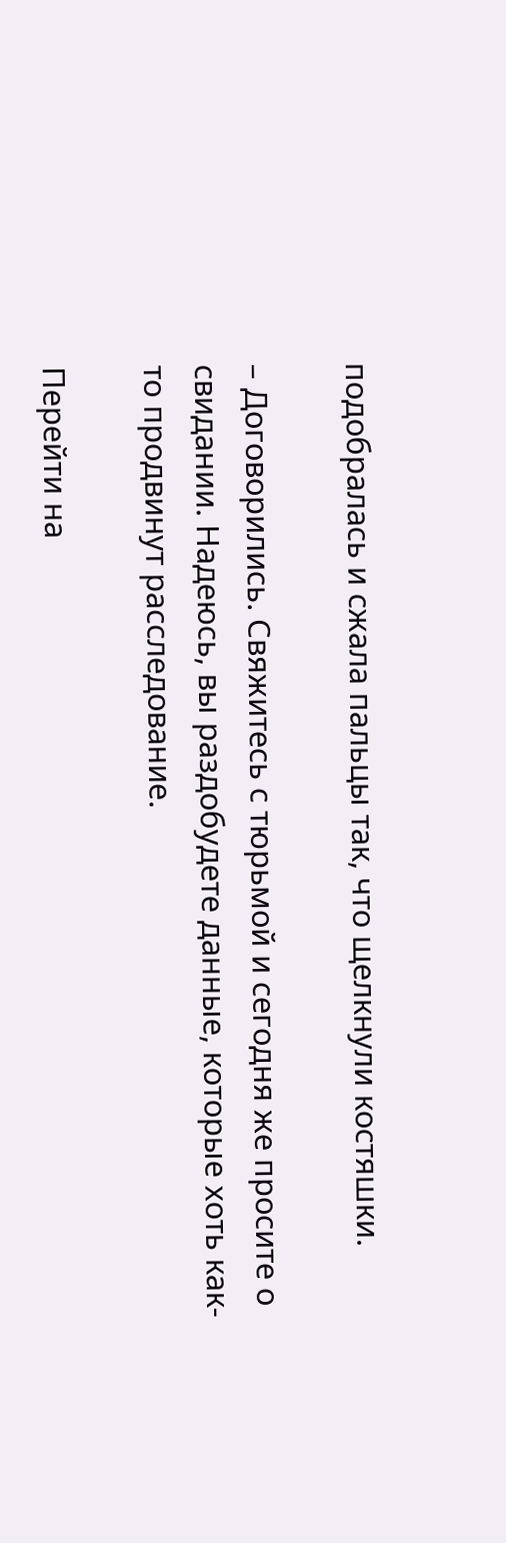подобралась и сжала пальцы так, что щелкнули костяшки.

– Договорились. Свяжитесь с тюрьмой и сегодня же просите о свидании. Надеюсь, вы раздобудете данные, которые хоть как-то продвинут расследование.

Перейти на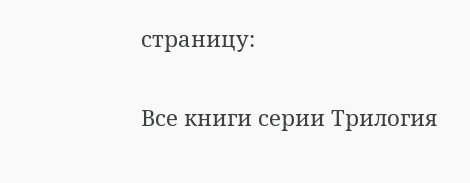страницу:

Все книги серии Трилогия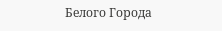Белого Города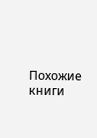Похожие книги